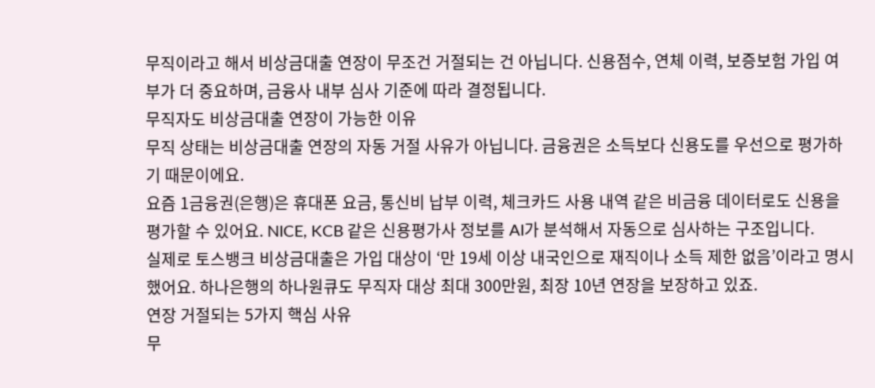무직이라고 해서 비상금대출 연장이 무조건 거절되는 건 아닙니다. 신용점수, 연체 이력, 보증보험 가입 여부가 더 중요하며, 금융사 내부 심사 기준에 따라 결정됩니다.
무직자도 비상금대출 연장이 가능한 이유
무직 상태는 비상금대출 연장의 자동 거절 사유가 아닙니다. 금융권은 소득보다 신용도를 우선으로 평가하기 때문이에요.
요즘 1금융권(은행)은 휴대폰 요금, 통신비 납부 이력, 체크카드 사용 내역 같은 비금융 데이터로도 신용을 평가할 수 있어요. NICE, KCB 같은 신용평가사 정보를 AI가 분석해서 자동으로 심사하는 구조입니다.
실제로 토스뱅크 비상금대출은 가입 대상이 ‘만 19세 이상 내국인으로 재직이나 소득 제한 없음’이라고 명시했어요. 하나은행의 하나원큐도 무직자 대상 최대 300만원, 최장 10년 연장을 보장하고 있죠.
연장 거절되는 5가지 핵심 사유
무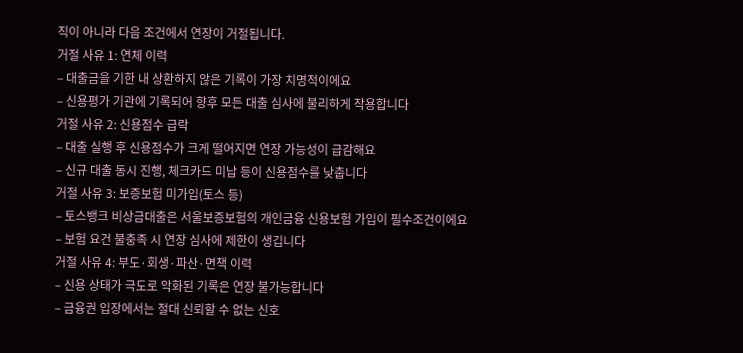직이 아니라 다음 조건에서 연장이 거절됩니다.
거절 사유 1: 연체 이력
– 대출금을 기한 내 상환하지 않은 기록이 가장 치명적이에요
– 신용평가 기관에 기록되어 향후 모든 대출 심사에 불리하게 작용합니다
거절 사유 2: 신용점수 급락
– 대출 실행 후 신용점수가 크게 떨어지면 연장 가능성이 급감해요
– 신규 대출 동시 진행, 체크카드 미납 등이 신용점수를 낮춥니다
거절 사유 3: 보증보험 미가입(토스 등)
– 토스뱅크 비상금대출은 서울보증보험의 개인금융 신용보험 가입이 필수조건이에요
– 보험 요건 불충족 시 연장 심사에 제한이 생깁니다
거절 사유 4: 부도·회생·파산·면책 이력
– 신용 상태가 극도로 악화된 기록은 연장 불가능합니다
– 금융권 입장에서는 절대 신뢰할 수 없는 신호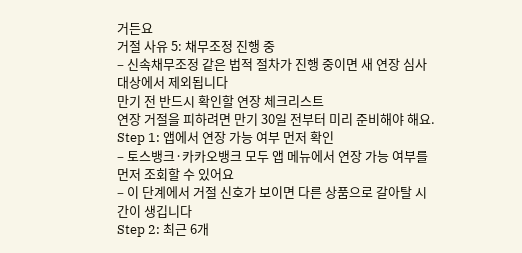거든요
거절 사유 5: 채무조정 진행 중
– 신속채무조정 같은 법적 절차가 진행 중이면 새 연장 심사 대상에서 제외됩니다
만기 전 반드시 확인할 연장 체크리스트
연장 거절을 피하려면 만기 30일 전부터 미리 준비해야 해요.
Step 1: 앱에서 연장 가능 여부 먼저 확인
– 토스뱅크·카카오뱅크 모두 앱 메뉴에서 연장 가능 여부를 먼저 조회할 수 있어요
– 이 단계에서 거절 신호가 보이면 다른 상품으로 갈아탈 시간이 생깁니다
Step 2: 최근 6개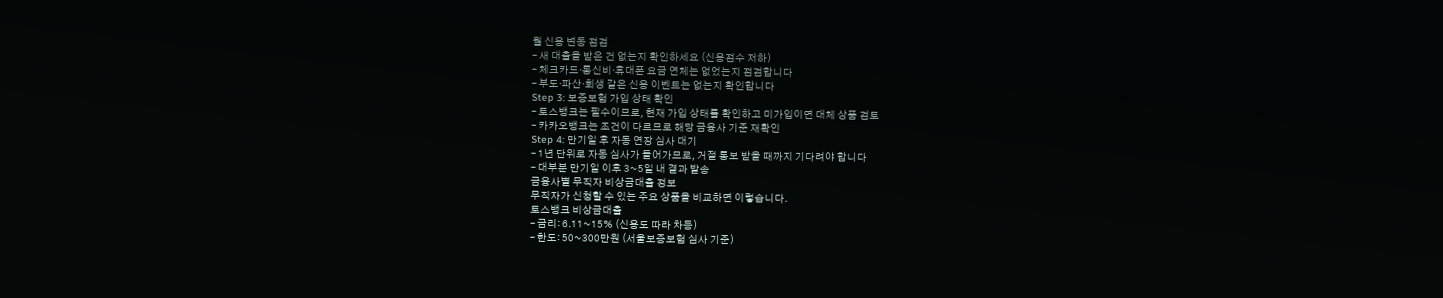월 신용 변동 점검
– 새 대출을 받은 건 없는지 확인하세요 (신용점수 저하)
– 체크카드·통신비·휴대폰 요금 연체는 없었는지 점검합니다
– 부도·파산·회생 같은 신용 이벤트는 없는지 확인합니다
Step 3: 보증보험 가입 상태 확인
– 토스뱅크는 필수이므로, 현재 가입 상태를 확인하고 미가입이면 대체 상품 검토
– 카카오뱅크는 조건이 다르므로 해당 금융사 기준 재확인
Step 4: 만기일 후 자동 연장 심사 대기
– 1년 단위로 자동 심사가 들어가므로, 거절 통보 받을 때까지 기다려야 합니다
– 대부분 만기일 이후 3~5일 내 결과 발송
금융사별 무직자 비상금대출 정보
무직자가 신청할 수 있는 주요 상품을 비교하면 이렇습니다.
토스뱅크 비상금대출
– 금리: 6.11~15% (신용도 따라 차등)
– 한도: 50~300만원 (서울보증보험 심사 기준)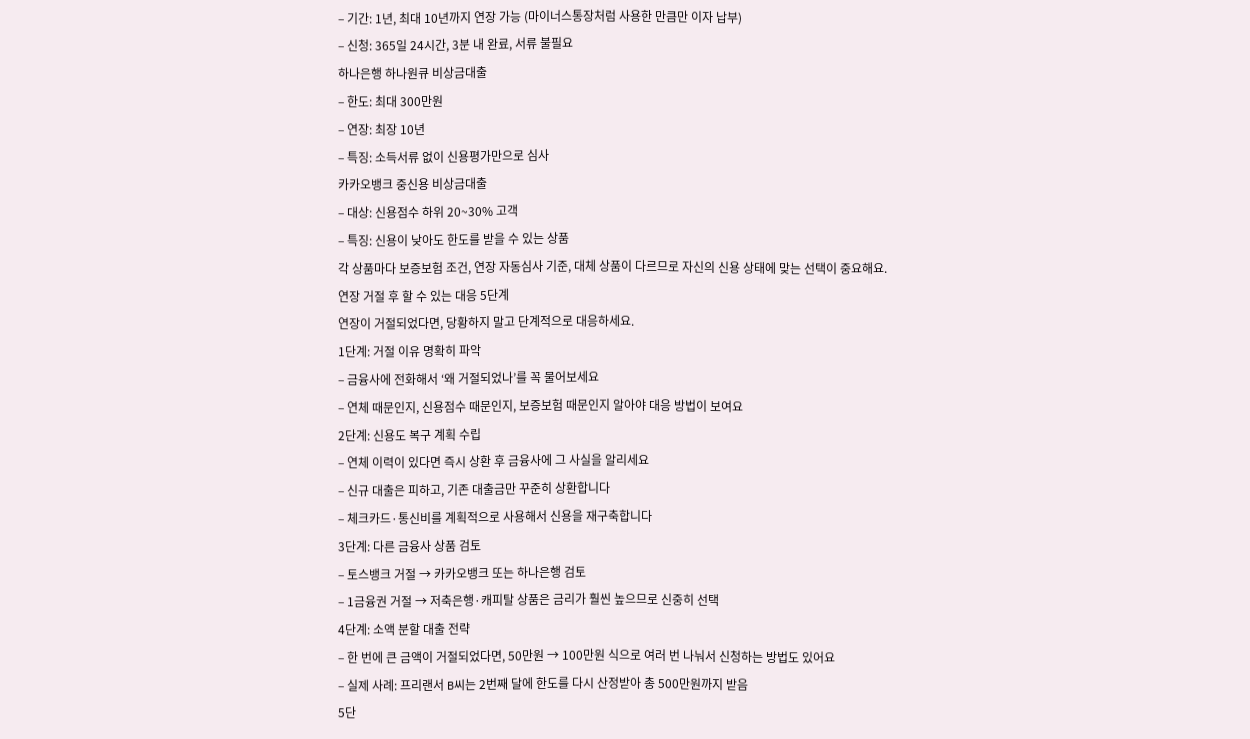– 기간: 1년, 최대 10년까지 연장 가능 (마이너스통장처럼 사용한 만큼만 이자 납부)
– 신청: 365일 24시간, 3분 내 완료, 서류 불필요
하나은행 하나원큐 비상금대출
– 한도: 최대 300만원
– 연장: 최장 10년
– 특징: 소득서류 없이 신용평가만으로 심사
카카오뱅크 중신용 비상금대출
– 대상: 신용점수 하위 20~30% 고객
– 특징: 신용이 낮아도 한도를 받을 수 있는 상품
각 상품마다 보증보험 조건, 연장 자동심사 기준, 대체 상품이 다르므로 자신의 신용 상태에 맞는 선택이 중요해요.
연장 거절 후 할 수 있는 대응 5단계
연장이 거절되었다면, 당황하지 말고 단계적으로 대응하세요.
1단계: 거절 이유 명확히 파악
– 금융사에 전화해서 ‘왜 거절되었나’를 꼭 물어보세요
– 연체 때문인지, 신용점수 때문인지, 보증보험 때문인지 알아야 대응 방법이 보여요
2단계: 신용도 복구 계획 수립
– 연체 이력이 있다면 즉시 상환 후 금융사에 그 사실을 알리세요
– 신규 대출은 피하고, 기존 대출금만 꾸준히 상환합니다
– 체크카드·통신비를 계획적으로 사용해서 신용을 재구축합니다
3단계: 다른 금융사 상품 검토
– 토스뱅크 거절 → 카카오뱅크 또는 하나은행 검토
– 1금융권 거절 → 저축은행·캐피탈 상품은 금리가 훨씬 높으므로 신중히 선택
4단계: 소액 분할 대출 전략
– 한 번에 큰 금액이 거절되었다면, 50만원 → 100만원 식으로 여러 번 나눠서 신청하는 방법도 있어요
– 실제 사례: 프리랜서 B씨는 2번째 달에 한도를 다시 산정받아 총 500만원까지 받음
5단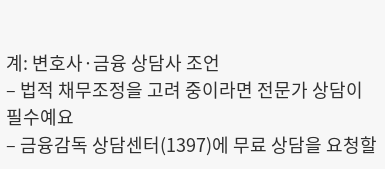계: 변호사·금융 상담사 조언
– 법적 채무조정을 고려 중이라면 전문가 상담이 필수예요
– 금융감독 상담센터(1397)에 무료 상담을 요청할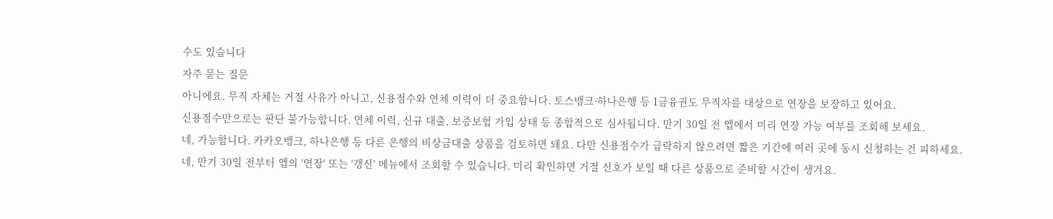수도 있습니다
자주 묻는 질문
아니에요. 무직 자체는 거절 사유가 아니고, 신용점수와 연체 이력이 더 중요합니다. 토스뱅크·하나은행 등 1금융권도 무직자를 대상으로 연장을 보장하고 있어요.
신용점수만으로는 판단 불가능합니다. 연체 이력, 신규 대출, 보증보험 가입 상태 등 종합적으로 심사됩니다. 만기 30일 전 앱에서 미리 연장 가능 여부를 조회해 보세요.
네, 가능합니다. 카카오뱅크, 하나은행 등 다른 은행의 비상금대출 상품을 검토하면 돼요. 다만 신용점수가 급락하지 않으려면 짧은 기간에 여러 곳에 동시 신청하는 건 피하세요.
네, 만기 30일 전부터 앱의 '연장' 또는 '갱신' 메뉴에서 조회할 수 있습니다. 미리 확인하면 거절 신호가 보일 때 다른 상품으로 준비할 시간이 생겨요.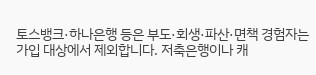토스뱅크·하나은행 등은 부도·회생·파산·면책 경험자는 가입 대상에서 제외합니다. 저축은행이나 캐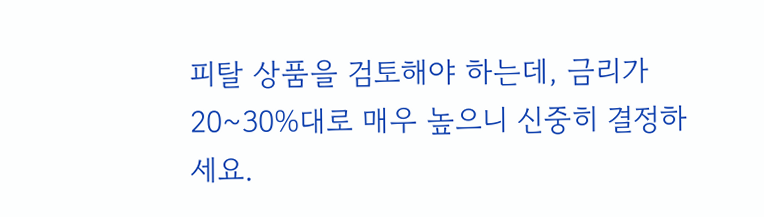피탈 상품을 검토해야 하는데, 금리가 20~30%대로 매우 높으니 신중히 결정하세요.